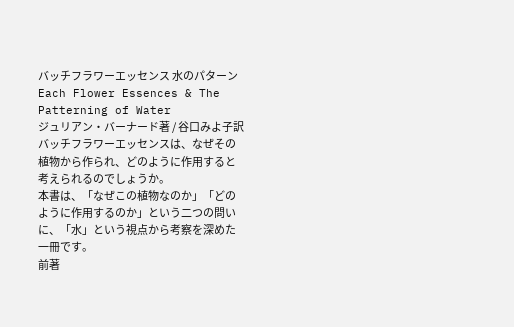バッチフラワーエッセンス 水のパターン
Each Flower Essences & The Patterning of Water
ジュリアン・バーナード著 / 谷口みよ子訳
バッチフラワーエッセンスは、なぜその植物から作られ、どのように作用すると考えられるのでしょうか。
本書は、「なぜこの植物なのか」「どのように作用するのか」という二つの問いに、「水」という視点から考察を深めた一冊です。
前著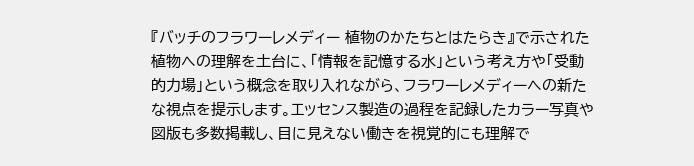『バッチのフラワーレメディー 植物のかたちとはたらき』で示された植物への理解を土台に、「情報を記憶する水」という考え方や「受動的力場」という概念を取り入れながら、フラワーレメディーへの新たな視点を提示します。エッセンス製造の過程を記録したカラー写真や図版も多数掲載し、目に見えない働きを視覚的にも理解で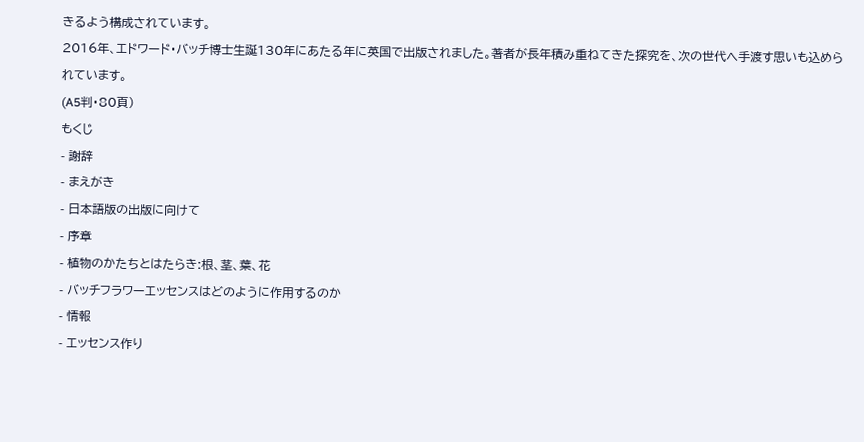きるよう構成されています。
2016年、エドワード・バッチ博士生誕130年にあたる年に英国で出版されました。著者が長年積み重ねてきた探究を、次の世代へ手渡す思いも込められています。
(A5判・80頁)
もくじ
- 謝辞
- まえがき
- 日本語版の出版に向けて
- 序章
- 植物のかたちとはたらき:根、茎、葉、花
- バッチフラワーエッセンスはどのように作用するのか
- 情報
- エッセンス作り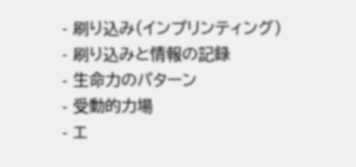- 刷り込み(インプリンティング)
- 刷り込みと情報の記録
- 生命力のパターン
- 受動的力場
- エ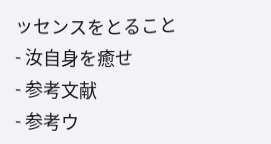ッセンスをとること
- 汝自身を癒せ
- 参考文献
- 参考ウ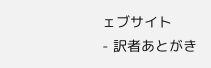ェブサイト
- 訳者あとがき